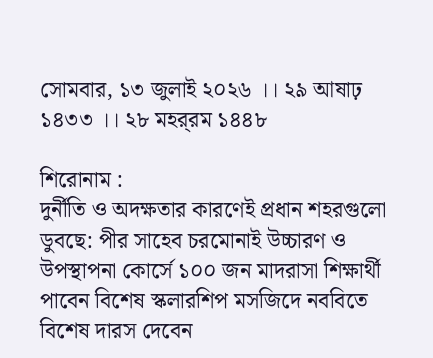সোমবার, ১৩ জুলাই ২০২৬ ।। ২৯ আষাঢ় ১৪৩৩ ।। ২৮ মহর্‌রম ১৪৪৮

শিরোনাম :
দুর্নীতি ও অদক্ষতার কারণেই প্রধান শহরগুলো ডুবছে: পীর সাহেব চরমোনাই উচ্চারণ ও উপস্থাপনা কোর্সে ১০০ জন মাদরাসা শিক্ষার্থী পাবেন বিশেষ স্কলারশিপ মসজিদে নববিতে বিশেষ দারস দেবেন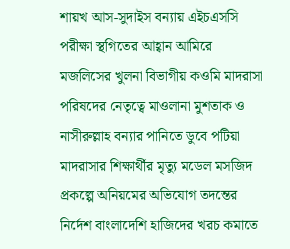শায়খ আস-সুদাইস বন্যায় এইচএসসি পরীক্ষা স্থগিতের আহ্বান আমিরে মজলিসের খুলনা বিভাগীয় কওমি মাদরাসা পরিষদের নেতৃত্বে মাওলানা মুশতাক ও নাসীরুল্লাহ বন্যার পানিতে ডুবে পটিয়া মাদরাসার শিক্ষার্থীর মৃত্যু মডেল মসজিদ প্রকল্পে অনিয়মের অভিযোগ তদন্তের নির্দেশ বাংলাদেশি হাজিদের খরচ কমাতে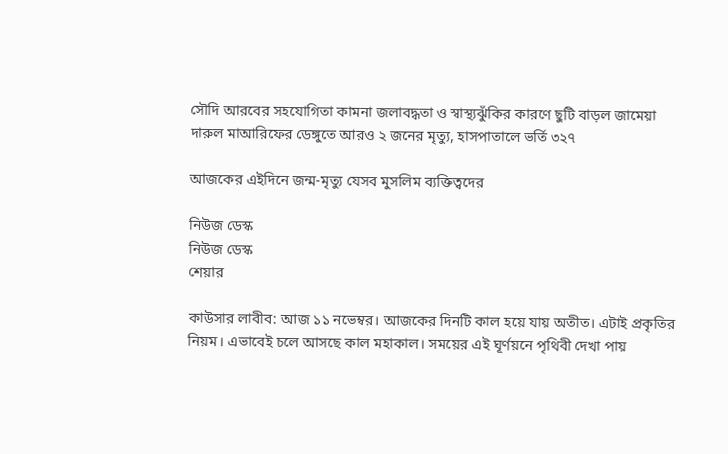সৌদি আরবের সহযোগিতা কামনা জলাবদ্ধতা ও স্বাস্থ্যঝুঁকির কারণে ছুটি বাড়ল জামেয়া দারুল মাআরিফের ডেঙ্গুতে আরও ২ জনের মৃত্যু, হাসপাতালে ভর্তি ৩২৭

আজকের এইদিনে জন্ম-মৃত্যু যেসব মুসলিম ব্যক্তিত্বদের

নিউজ ডেস্ক
নিউজ ডেস্ক
শেয়ার

কাউসার লাবীব: আজ ১১ নভেম্বর। আজকের দিনটি কাল হয়ে যায় অতীত। এটাই প্রকৃতির নিয়ম। এভাবেই চলে আসছে কাল মহাকাল। সময়ের এই ঘূর্ণয়নে পৃথিবী দেখা পায়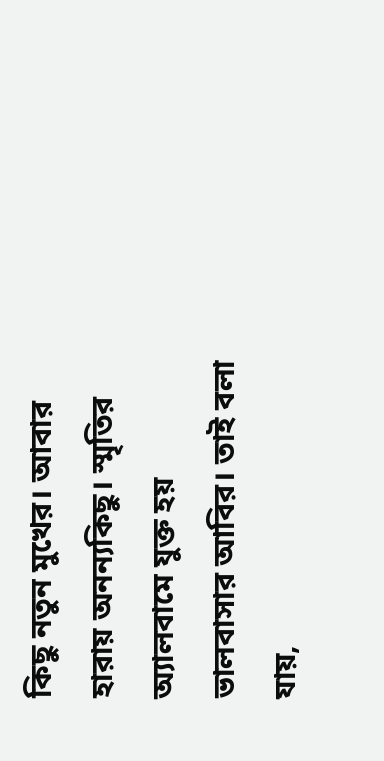কিছু নতুন মুখের। আবার হারায় অনন্যকিছু। স্মৃতির অ্যালবামে যুক্ত হয় ভালবাসার আবির। তাই বলা যায়,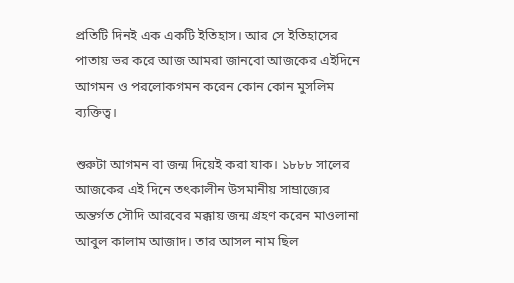প্রতিটি দিনই এক একটি ইতিহাস। আর সে ইতিহাসের পাতায় ভর করে আজ আমরা জানবো আজকের এইদিনে আগমন ও পরলোকগমন করেন কোন কোন মুসলিম ব্যক্তিত্ব।

শুরুটা আগমন বা জন্ম দিয়েই করা যাক। ১৮৮৮ সালের আজকের এই দিনে তৎকালীন উসমানীয় সাম্রাজ্যের অন্তর্গত সৌদি আরবের মক্কায় জন্ম গ্রহণ করেন মাওলানা আবুল কালাম আজাদ। তার আসল নাম ছিল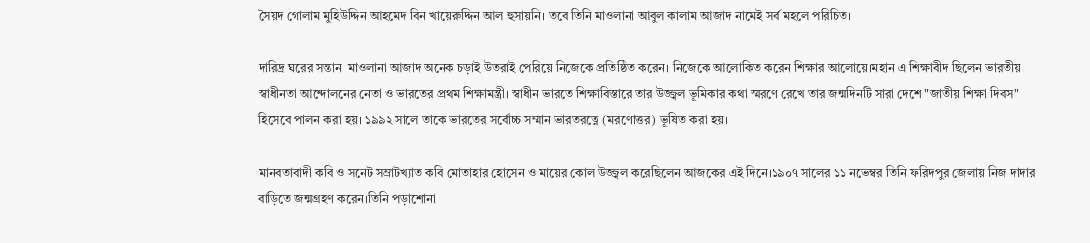সৈয়দ গোলাম মুহিউদ্দিন আহমেদ বিন খায়েরুদ্দিন আল হুসায়নি। তবে তিনি মাওলানা আবুল কালাম আজাদ নামেই সর্ব মহলে পরিচিত।

দারিদ্র ঘরের সন্তান  মাওলানা আজাদ অনেক চড়াই উতরাই পেরিয়ে নিজেকে প্রতিষ্ঠিত করেন। নিজেকে আলোকিত করেন শিক্ষার আলোয়ে।মহান এ শিক্ষাবীদ ছিলেন ভারতীয় স্বাধীনতা আন্দোলনের নেতা ও ভারতের প্রথম শিক্ষামন্ত্রী। স্বাধীন ভারতে শিক্ষাবিস্তারে তার উজ্জ্বল ভূমিকার কথা স্মরণে রেখে তার জন্মদিনটি সারা দেশে "জাতীয় শিক্ষা দিবস" হিসেবে পালন করা হয়। ১৯৯২ সালে তাকে ভারতের সর্বোচ্চ সম্মান ভারতরত্নে (মরণোত্তর) ভূষিত করা হয়।

মানবতাবাদী কবি ও সনেট সম্রাটখ্যাত কবি মোতাহার হোসেন ও মায়ের কোল উজ্জ্বল করেছিলেন আজকের এই দিনে।১৯০৭ সালের ১১ নভেম্বর তিনি ফরিদপুর জেলায় নিজ দাদার বাড়িতে জন্মগ্রহণ করেন।তিনি পড়াশোনা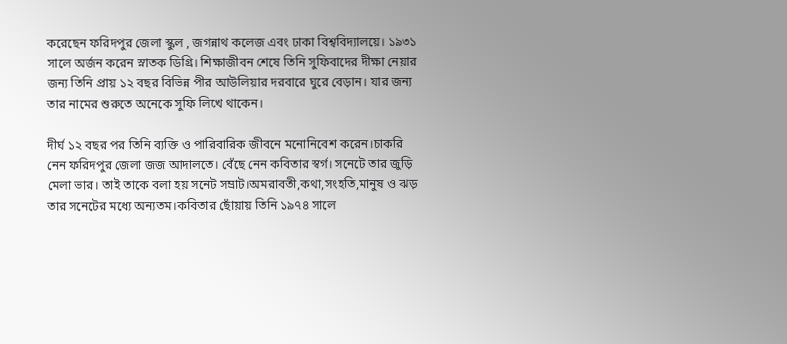করেছেন ফরিদপুর জেলা স্কুল , জগন্নাথ কলেজ এবং ঢাকা বিশ্ববিদ্যালয়ে। ১৯৩১ সালে অর্জন করেন স্নাতক ডিগ্রি। শিক্ষাজীবন শেষে তিনি সুফিবাদের দীক্ষা নেয়ার জন্য তিনি প্রায় ১২ বছর বিভিন্ন পীর আউলিয়ার দরবারে ঘুরে বেড়ান। যার জন্য তার নামের শুরুতে অনেকে সুফি লিখে থাকেন।

দীর্ঘ ১২ বছর পর তিনি ব্যক্তি ও পারিবারিক জীবনে মনোনিবেশ করেন।চাকরি নেন ফরিদপুর জেলা জজ আদালতে। বেঁছে নেন কবিতার স্বর্গ। সনেটে তার জুড়ি মেলা ভার। তাই তাকে বলা হয় সনেট সম্রাট।অমরাবতী,কথা,সংহতি,মানুষ ও ঝড় তার সনেটের মধ্যে অন্যতম।কবিতার ছোঁয়ায় তিনি ১৯৭৪ সালে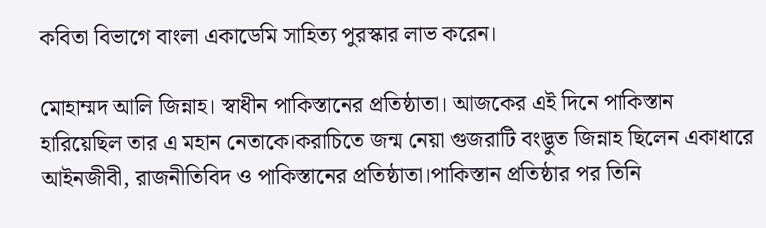কবিতা বিভাগে বাংলা একাডেমি সাহিত্য পুরস্কার লাভ করেন।

মোহাম্মদ আলি জিন্নাহ। স্বাধীন পাকিস্তানের প্রতিষ্ঠাতা। আজকের এই দিনে পাকিস্তান হারিয়েছিল তার এ মহান নেতাকে।করাচিতে জন্ম নেয়া গুজরাটি বংদ্ভুত জিন্নাহ ছিলেন একাধারে আইনজীবী, রাজনীতিবিদ ও পাকিস্তানের প্রতিষ্ঠাতা।পাকিস্তান প্রতিষ্ঠার পর তিনি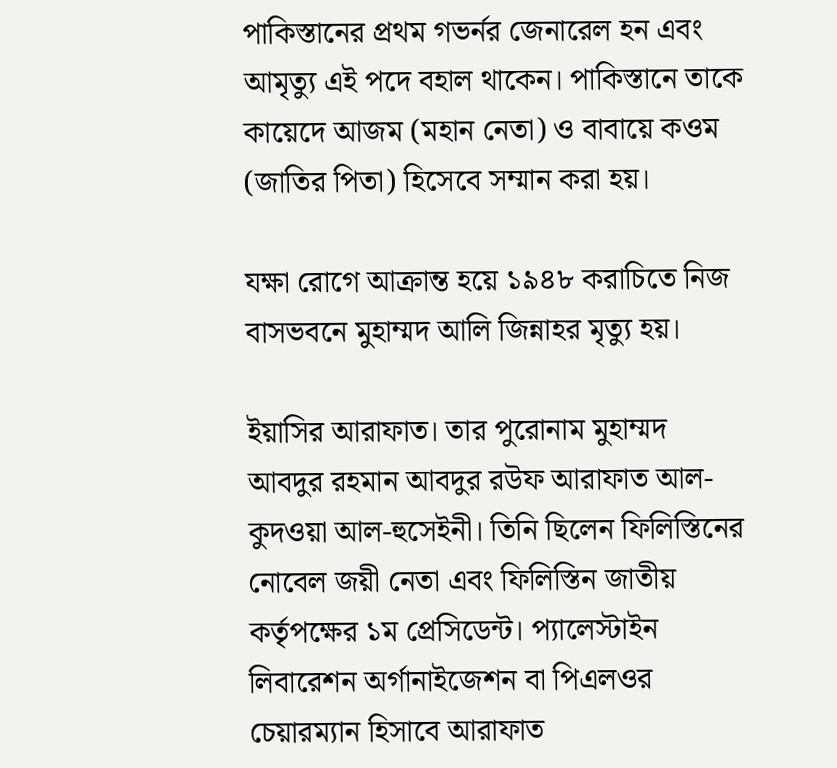পাকিস্তানের প্রথম গভর্নর জেনারেল হন এবং আমৃত্যু এই পদে বহাল থাকেন। পাকিস্তানে তাকে কায়েদে আজম (মহান নেতা) ও বাবায়ে কওম (জাতির পিতা) হিসেবে সম্মান করা হয়।

যক্ষা রোগে আক্রান্ত হয়ে ১৯৪৮ করাচিতে নিজ বাসভবনে মুহাম্মদ আলি জিন্নাহর মৃত্যু হয়।

ইয়াসির আরাফাত। তার পুরোনাম মুহাম্মদ আবদুর রহমান আবদুর রউফ আরাফাত আল-কুদওয়া আল-হুসেইনী। তিনি ছিলেন ফিলিস্তিনের নোবেল জয়ী নেতা এবং ফিলিস্তিন জাতীয় কর্তৃপক্ষের ১ম প্রেসিডেন্ট। প্যালেস্টাইন লিবারেশন অর্গানাইজেশন বা পিএলওর চেয়ারম্যান হিসাবে আরাফাত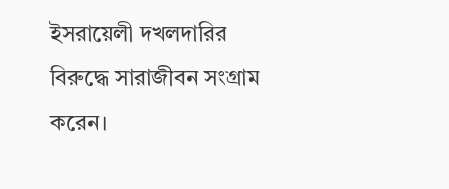ইসরায়েলী দখলদারির বিরুদ্ধে সারাজীবন সংগ্রাম করেন।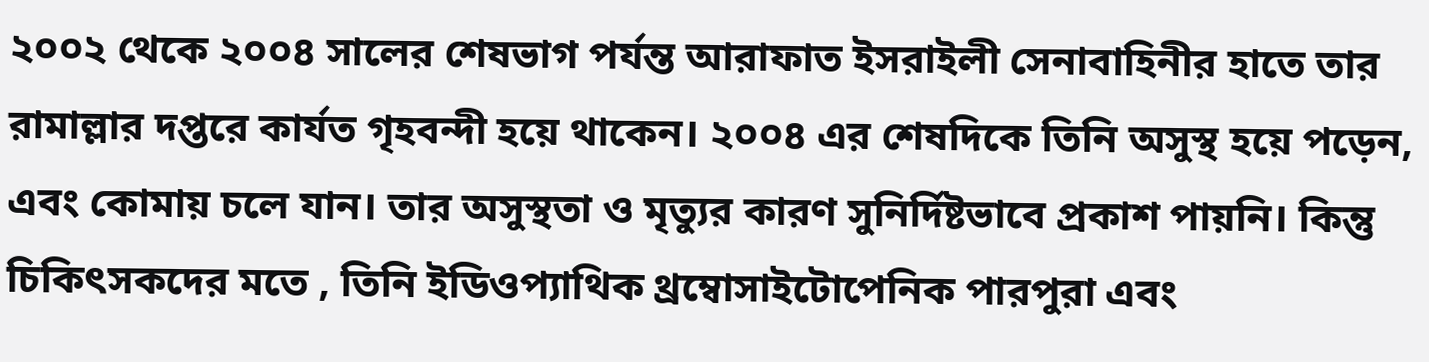২০০২ থেকে ২০০৪ সালের শেষভাগ পর্যন্ত আরাফাত ইসরাইলী সেনাবাহিনীর হাতে তার রামাল্লার দপ্তরে কার্যত গৃহবন্দী হয়ে থাকেন। ২০০৪ এর শেষদিকে তিনি অসুস্থ হয়ে পড়েন, এবং কোমায় চলে যান। তার অসুস্থতা ও মৃত্যুর কারণ সুনির্দিষ্টভাবে প্রকাশ পায়নি। কিন্তু চিকিৎসকদের মতে , তিনি ইডিওপ্যাথিক থ্রম্বোসাইটোপেনিক পারপুরা এবং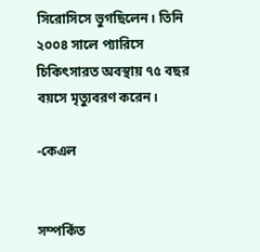সিরোসিসে ভুগছিলেন। তিনি ২০০৪ সালে প্যারিসে চিকিৎসারত অবস্থায় ৭৫ বছর বয়সে মৃত্যুবরণ করেন।

-কেএল


সম্পর্কিত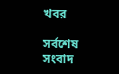খবর

সর্বশেষ সংবাদ